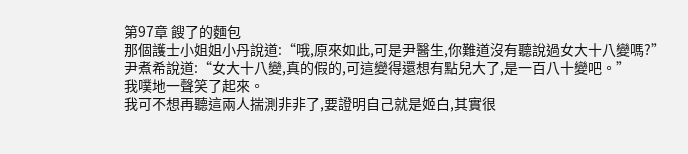第97章 餿了的麵包
那個護士小姐姐小丹說道:“哦,原來如此,可是尹醫生,你難道沒有聽說過女大十八變嗎?”
尹煮希說道:“女大十八變,真的假的,可這變得還想有點兒大了,是一百八十變吧。”
我噗地一聲笑了起來。
我可不想再聽這兩人揣測非非了,要證明自己就是姬白,其實很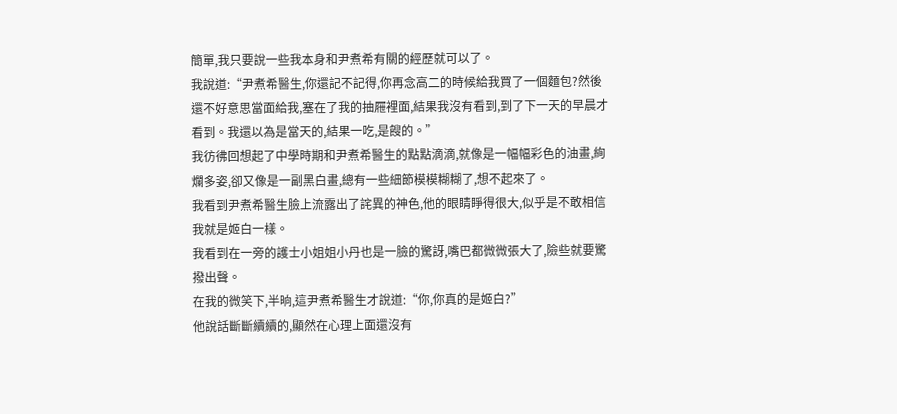簡單,我只要說一些我本身和尹煮希有關的經歷就可以了。
我說道:“尹煮希醫生,你還記不記得,你再念高二的時候給我買了一個麵包?然後還不好意思當面給我,塞在了我的抽屜裡面,結果我沒有看到,到了下一天的早晨才看到。我還以為是當天的,結果一吃,是餿的。”
我彷彿回想起了中學時期和尹煮希醫生的點點滴滴,就像是一幅幅彩色的油畫,絢爛多姿,卻又像是一副黑白畫,總有一些細節模模糊糊了,想不起來了。
我看到尹煮希醫生臉上流露出了詫異的神色,他的眼睛睜得很大,似乎是不敢相信我就是姬白一樣。
我看到在一旁的護士小姐姐小丹也是一臉的驚訝,嘴巴都微微張大了,險些就要驚撥出聲。
在我的微笑下,半晌,這尹煮希醫生才說道:“你,你真的是姬白?”
他說話斷斷續續的,顯然在心理上面還沒有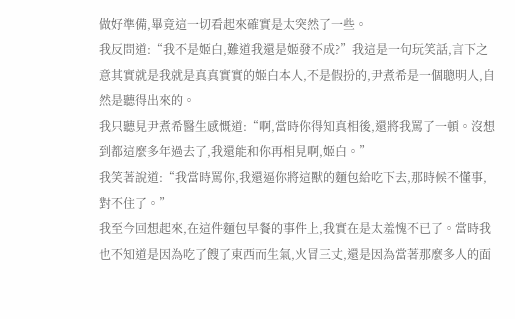做好準備,畢竟這一切看起來確實是太突然了一些。
我反問道:“我不是姬白,難道我還是姬發不成?”我這是一句玩笑話,言下之意其實就是我就是真真實實的姬白本人,不是假扮的,尹煮希是一個聰明人,自然是聽得出來的。
我只聽見尹煮希醫生感慨道:“啊,當時你得知真相後,還將我罵了一頓。沒想到都這麼多年過去了,我還能和你再相見啊,姬白。”
我笑著說道:“我當時罵你,我還逼你將這獸的麵包給吃下去,那時候不懂事,對不住了。”
我至今回想起來,在這件麵包早餐的事件上,我實在是太羞愧不已了。當時我也不知道是因為吃了餿了東西而生氣,火冒三丈,還是因為當著那麼多人的面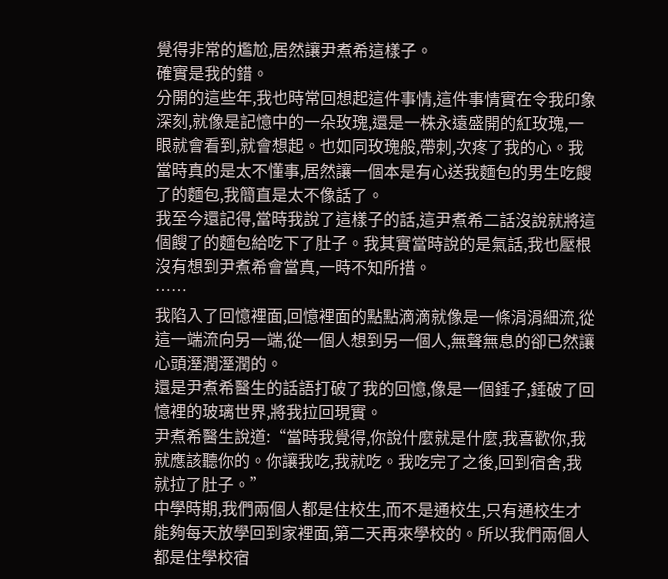覺得非常的尷尬,居然讓尹煮希這樣子。
確實是我的錯。
分開的這些年,我也時常回想起這件事情,這件事情實在令我印象深刻,就像是記憶中的一朵玫瑰,還是一株永遠盛開的紅玫瑰,一眼就會看到,就會想起。也如同玫瑰般,帶刺,次疼了我的心。我當時真的是太不懂事,居然讓一個本是有心送我麵包的男生吃餿了的麵包,我簡直是太不像話了。
我至今還記得,當時我說了這樣子的話,這尹煮希二話沒說就將這個餿了的麵包給吃下了肚子。我其實當時說的是氣話,我也壓根沒有想到尹煮希會當真,一時不知所措。
……
我陷入了回憶裡面,回憶裡面的點點滴滴就像是一條涓涓細流,從這一端流向另一端,從一個人想到另一個人,無聲無息的卻已然讓心頭溼潤溼潤的。
還是尹煮希醫生的話語打破了我的回憶,像是一個錘子,錘破了回憶裡的玻璃世界,將我拉回現實。
尹煮希醫生說道:“當時我覺得,你說什麼就是什麼,我喜歡你,我就應該聽你的。你讓我吃,我就吃。我吃完了之後,回到宿舍,我就拉了肚子。”
中學時期,我們兩個人都是住校生,而不是通校生,只有通校生才能夠每天放學回到家裡面,第二天再來學校的。所以我們兩個人都是住學校宿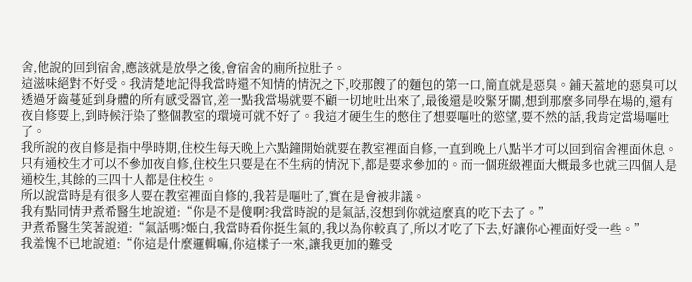舍,他說的回到宿舍,應該就是放學之後,會宿舍的廁所拉肚子。
這滋味絕對不好受。我清楚地記得我當時還不知情的情況之下,咬那餿了的麵包的第一口,簡直就是惡臭。鋪天蓋地的惡臭可以透過牙齒蔓延到身體的所有感受器官,差一點我當場就要不顧一切地吐出來了,最後還是咬緊牙關,想到那麼多同學在場的,還有夜自修要上,到時候汙染了整個教室的環境可就不好了。我這才硬生生的憋住了想要嘔吐的慾望,要不然的話,我肯定當場嘔吐了。
我所說的夜自修是指中學時期,住校生每天晚上六點鐘開始就要在教室裡面自修,一直到晚上八點半才可以回到宿舍裡面休息。只有通校生才可以不參加夜自修,住校生只要是在不生病的情況下,都是要求參加的。而一個班級裡面大概最多也就三四個人是通校生,其餘的三四十人都是住校生。
所以說當時是有很多人要在教室裡面自修的,我若是嘔吐了,實在是會被非議。
我有點同情尹煮希醫生地說道:“你是不是傻啊?我當時說的是氣話,沒想到你就這麼真的吃下去了。”
尹煮希醫生笑著說道:“氣話嗎?姬白,我當時看你挺生氣的,我以為你較真了,所以才吃了下去,好讓你心裡面好受一些。”
我羞愧不已地說道:“你這是什麼邏輯嘛,你這樣子一來,讓我更加的難受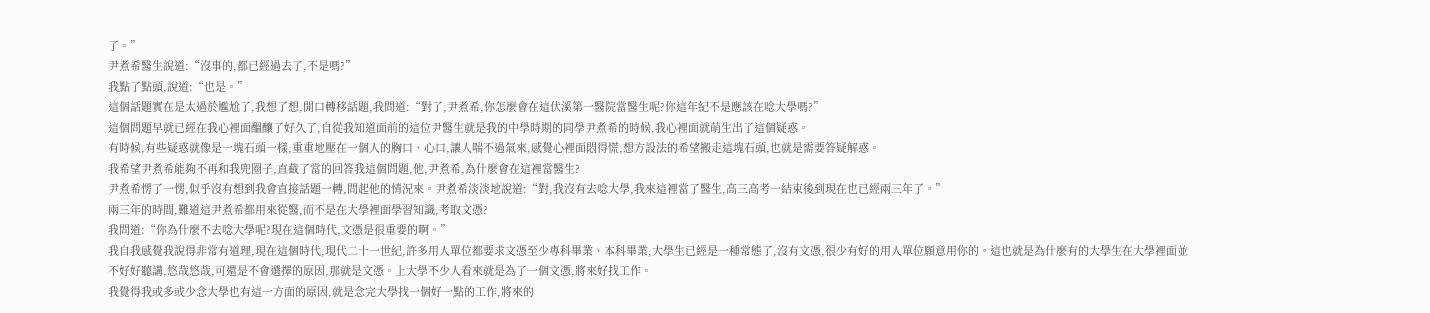了。”
尹煮希醫生說道:“沒事的,都已經過去了,不是嗎?”
我點了點頭,說道:“也是。”
這個話題實在是太過於尷尬了,我想了想,開口轉移話題,我問道:“對了,尹煮希,你怎麼會在這伏溪第一醫院當醫生呢?你這年紀不是應該在唸大學嗎?”
這個問題早就已經在我心裡面醞釀了好久了,自從我知道面前的這位尹醫生就是我的中學時期的同學尹煮希的時候,我心裡面就萌生出了這個疑惑。
有時候,有些疑惑就像是一塊石頭一樣,重重地壓在一個人的胸口、心口,讓人喘不過氣來,感覺心裡面悶得慌,想方設法的希望搬走這塊石頭,也就是需要答疑解惑。
我希望尹煮希能夠不再和我兜圈子,直截了當的回答我這個問題,他,尹煮希,為什麼會在這裡當醫生?
尹煮希愣了一愣,似乎沒有想到我會直接話題一轉,問起他的情況來。尹煮希淡淡地說道:“對,我沒有去唸大學,我來這裡當了醫生,高三高考一結束後到現在也已經兩三年了。”
兩三年的時間,難道這尹煮希都用來從醫,而不是在大學裡面學習知識,考取文憑?
我問道:“你為什麼不去唸大學呢?現在這個時代,文憑是很重要的啊。”
我自我感覺我說得非常有道理,現在這個時代,現代二十一世紀,許多用人單位都要求文憑至少專科畢業、本科畢業,大學生已經是一種常態了,沒有文憑,很少有好的用人單位願意用你的。這也就是為什麼有的大學生在大學裡面並不好好聽講,悠哉悠哉,可還是不會選擇的原因,那就是文憑。上大學不少人看來就是為了一個文憑,將來好找工作。
我覺得我或多或少念大學也有這一方面的原因,就是念完大學找一個好一點的工作,將來的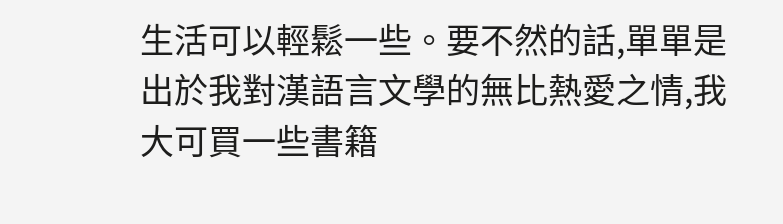生活可以輕鬆一些。要不然的話,單單是出於我對漢語言文學的無比熱愛之情,我大可買一些書籍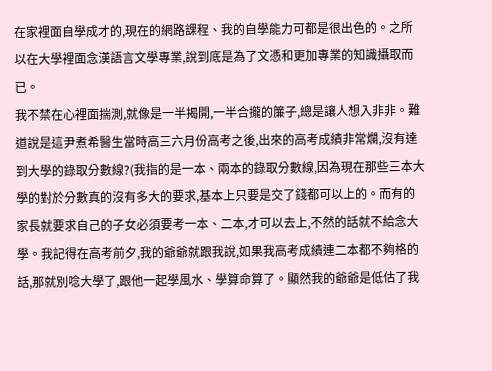在家裡面自學成才的,現在的網路課程、我的自學能力可都是很出色的。之所以在大學裡面念漢語言文學專業,說到底是為了文憑和更加專業的知識攝取而已。
我不禁在心裡面揣測,就像是一半揭開,一半合攏的簾子,總是讓人想入非非。難道說是這尹煮希醫生當時高三六月份高考之後,出來的高考成績非常爛,沒有達到大學的錄取分數線?(我指的是一本、兩本的錄取分數線,因為現在那些三本大學的對於分數真的沒有多大的要求,基本上只要是交了錢都可以上的。而有的家長就要求自己的子女必須要考一本、二本,才可以去上,不然的話就不給念大學。我記得在高考前夕,我的爺爺就跟我說,如果我高考成績連二本都不夠格的話,那就別唸大學了,跟他一起學風水、學算命算了。顯然我的爺爺是低估了我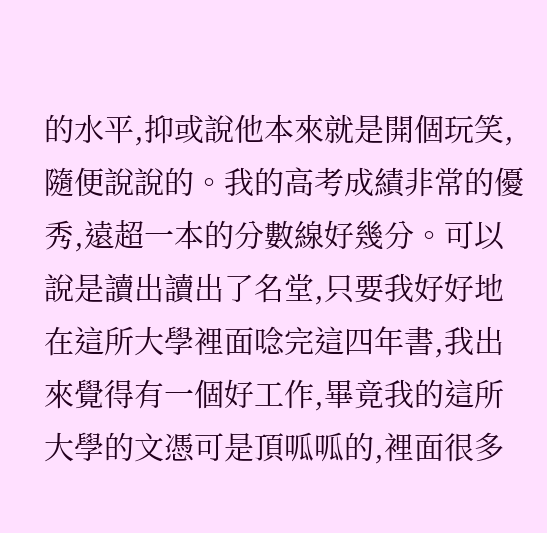的水平,抑或說他本來就是開個玩笑,隨便說說的。我的高考成績非常的優秀,遠超一本的分數線好幾分。可以說是讀出讀出了名堂,只要我好好地在這所大學裡面唸完這四年書,我出來覺得有一個好工作,畢竟我的這所大學的文憑可是頂呱呱的,裡面很多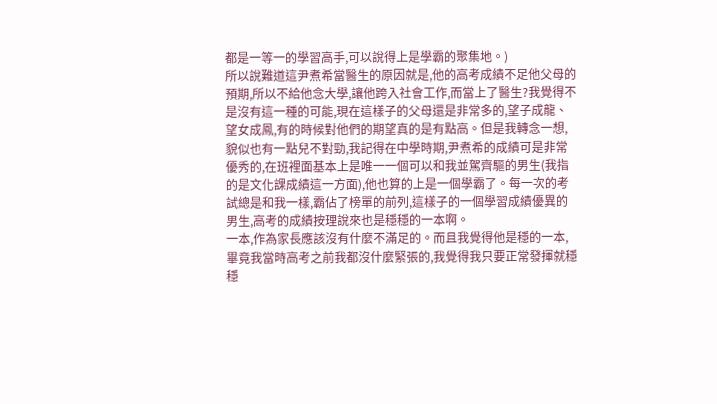都是一等一的學習高手,可以說得上是學霸的聚集地。)
所以說難道這尹煮希當醫生的原因就是,他的高考成績不足他父母的預期,所以不給他念大學,讓他跨入社會工作,而當上了醫生?我覺得不是沒有這一種的可能,現在這樣子的父母還是非常多的,望子成龍、望女成鳳,有的時候對他們的期望真的是有點高。但是我轉念一想,貌似也有一點兒不對勁,我記得在中學時期,尹煮希的成績可是非常優秀的,在班裡面基本上是唯一一個可以和我並駕齊驅的男生(我指的是文化課成績這一方面),他也算的上是一個學霸了。每一次的考試總是和我一樣,霸佔了榜單的前列,這樣子的一個學習成績優異的男生,高考的成績按理說來也是穩穩的一本啊。
一本,作為家長應該沒有什麼不滿足的。而且我覺得他是穩的一本,畢竟我當時高考之前我都沒什麼緊張的,我覺得我只要正常發揮就穩穩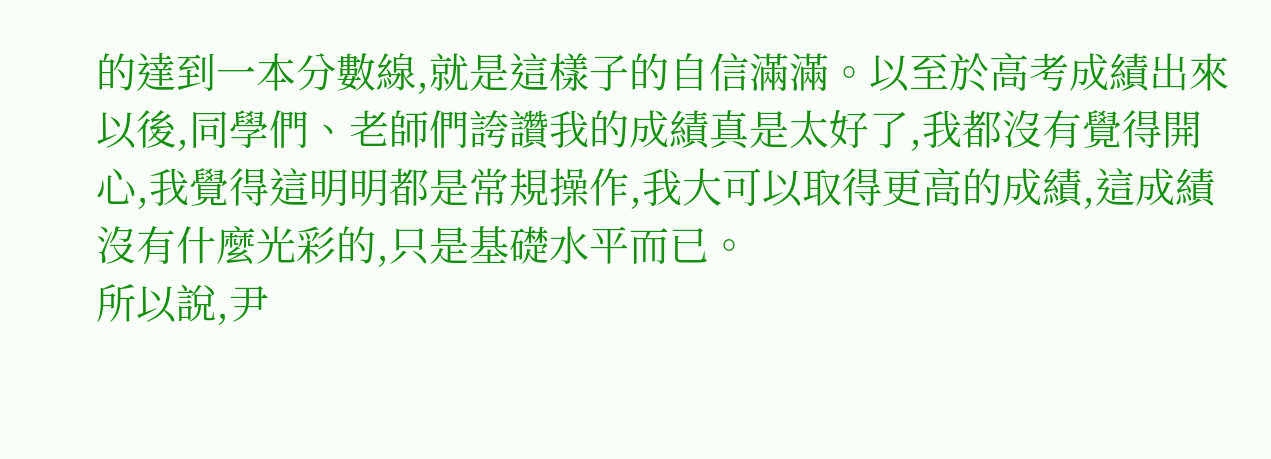的達到一本分數線,就是這樣子的自信滿滿。以至於高考成績出來以後,同學們、老師們誇讚我的成績真是太好了,我都沒有覺得開心,我覺得這明明都是常規操作,我大可以取得更高的成績,這成績沒有什麼光彩的,只是基礎水平而已。
所以說,尹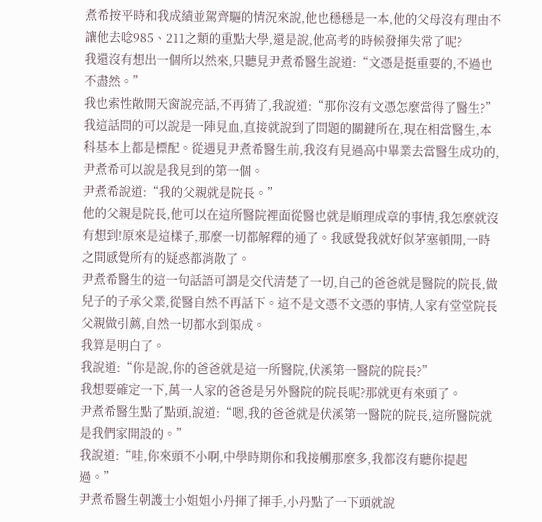煮希按平時和我成績並駕齊驅的情況來說,他也穩穩是一本,他的父母沒有理由不讓他去唸985、211之類的重點大學,還是說,他高考的時候發揮失常了呢?
我還沒有想出一個所以然來,只聽見尹煮希醫生說道:“文憑是挺重要的,不過也不盡然。”
我也索性敞開天窗說亮話,不再猜了,我說道:“那你沒有文憑怎麼當得了醫生?”
我這話問的可以說是一陣見血,直接就說到了問題的關鍵所在,現在相當醫生,本科基本上都是標配。從遇見尹煮希醫生前,我沒有見過高中畢業去當醫生成功的,尹煮希可以說是我見到的第一個。
尹煮希說道:“我的父親就是院長。”
他的父親是院長,他可以在這所醫院裡面從醫也就是順理成章的事情,我怎麼就沒有想到!原來是這樣子,那麼一切都解釋的通了。我感覺我就好似茅塞頓開,一時之間感覺所有的疑惑都消散了。
尹煮希醫生的這一句話語可謂是交代清楚了一切,自己的爸爸就是醫院的院長,做兒子的子承父業,從醫自然不再話下。這不是文憑不文憑的事情,人家有堂堂院長父親做引薦,自然一切都水到渠成。
我算是明白了。
我說道:“你是說,你的爸爸就是這一所醫院,伏溪第一醫院的院長?”
我想要確定一下,萬一人家的爸爸是另外醫院的院長呢?那就更有來頭了。
尹煮希醫生點了點頭,說道:“嗯,我的爸爸就是伏溪第一醫院的院長,這所醫院就是我們家開設的。”
我說道:“哇,你來頭不小啊,中學時期你和我接觸那麼多,我都沒有聽你提起過。”
尹煮希醫生朝護士小姐姐小丹揮了揮手,小丹點了一下頭就說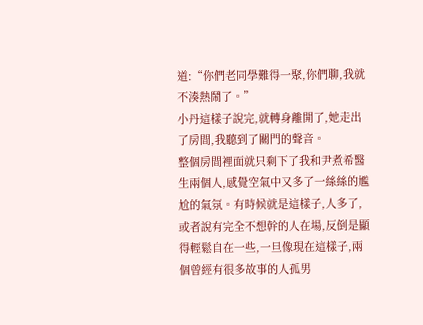道:“你們老同學難得一聚,你們聊,我就不湊熱鬧了。”
小丹這樣子說完,就轉身離開了,她走出了房間,我聽到了關門的聲音。
整個房間裡面就只剩下了我和尹煮希醫生兩個人,感覺空氣中又多了一絲絲的尷尬的氣氛。有時候就是這樣子,人多了,或者說有完全不想幹的人在場,反倒是顯得輕鬆自在一些,一旦像現在這樣子,兩個曾經有很多故事的人孤男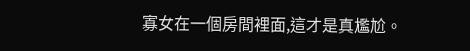寡女在一個房間裡面,這才是真尷尬。